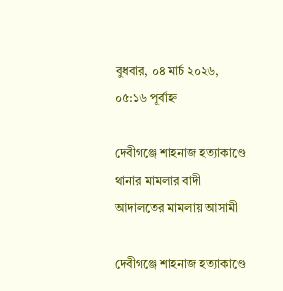বুধবার, ০৪ মার্চ ২০২৬, ০৫:১৬ পূর্বাহ্ন

দেবীগঞ্জে শাহনাজ হত্যাকাণ্ডে থানার মামলার বাদী আদালতের মামলায় আসামী

দেবীগঞ্জে শাহনাজ হত্যাকাণ্ডে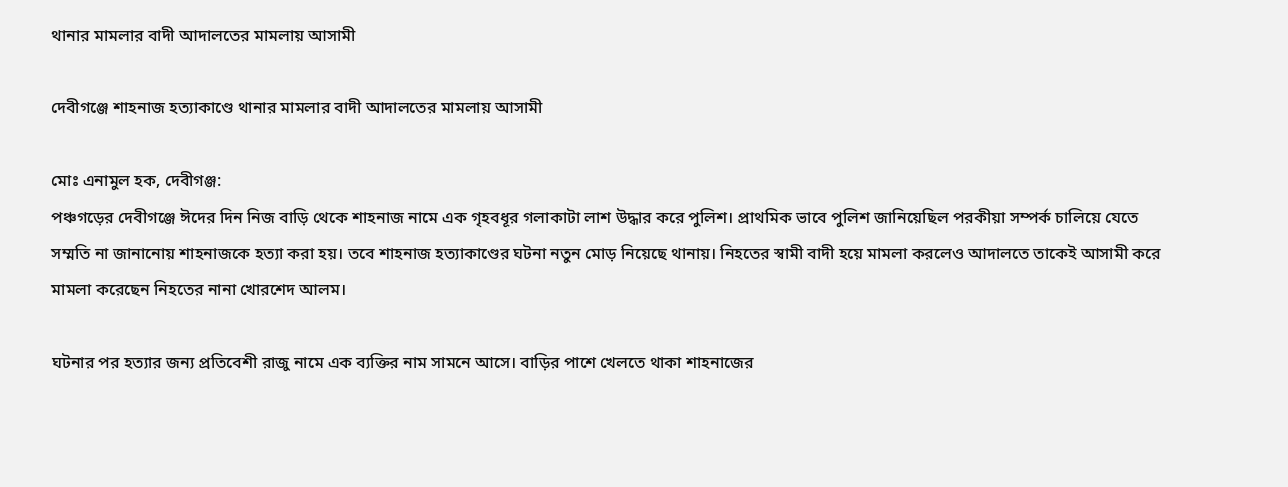থানার মামলার বাদী আদালতের মামলায় আসামী

দেবীগঞ্জে শাহনাজ হত্যাকাণ্ডে থানার মামলার বাদী আদালতের মামলায় আসামী

মোঃ এনামুল হক, দেবীগঞ্জ:
পঞ্চগড়ের দেবীগঞ্জে ঈদের দিন নিজ বাড়ি থেকে শাহনাজ নামে এক গৃহবধূর গলাকাটা লাশ উদ্ধার করে পুলিশ। প্রাথমিক ভাবে পুলিশ জানিয়েছিল পরকীয়া সম্পর্ক চালিয়ে যেতে সম্মতি না জানানোয় শাহনাজকে হত্যা করা হয়। তবে শাহনাজ হত্যাকাণ্ডের ঘটনা নতুন মোড় নিয়েছে থানায়। নিহতের স্বামী বাদী হয়ে মামলা করলেও আদালতে তাকেই আসামী করে মামলা করেছেন নিহতের নানা খোরশেদ আলম।

ঘটনার পর হত্যার জন্য প্রতিবেশী রাজু নামে এক ব্যক্তির নাম সামনে আসে। বাড়ির পাশে খেলতে থাকা শাহনাজের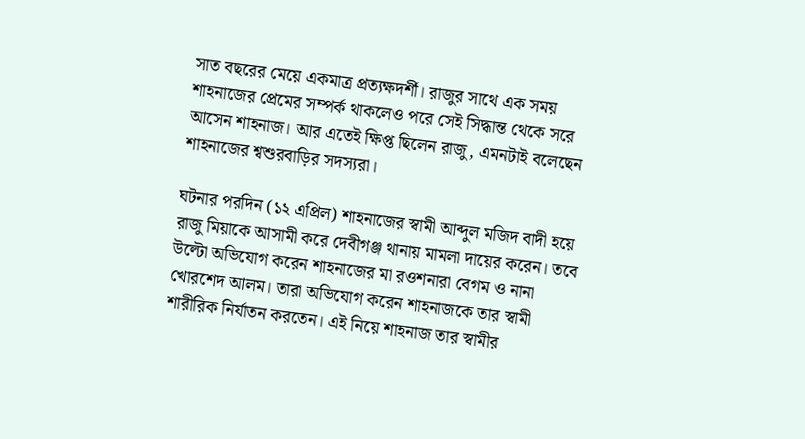সাত বছরের মেয়ে একমাত্র প্রত্যক্ষদর্শী। রাজুর সাথে এক সময় শাহনাজের প্রেমের সম্পর্ক থাকলেও পরে সেই সিদ্ধান্ত থেকে সরে আসেন শাহনাজ। আর এতেই ক্ষিপ্ত ছিলেন রাজু, এমনটাই বলেছেন শাহনাজের শ্বশুরবাড়ির সদস্যরা।

ঘটনার পরদিন (১২ এপ্রিল) শাহনাজের স্বামী আব্দুল মজিদ বাদী হয়ে রাজু মিয়াকে আসামী করে দেবীগঞ্জ থানায় মামলা দায়ের করেন। তবে উল্টো অভিযোগ করেন শাহনাজের মা রওশনারা বেগম ও নানা খোরশেদ আলম। তারা অভিযোগ করেন শাহনাজকে তার স্বামী শারীরিক নির্যাতন করতেন। এই নিয়ে শাহনাজ তার স্বামীর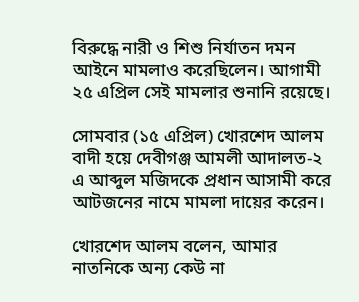বিরুদ্ধে নারী ও শিশু নির্যাতন দমন আইনে মামলাও করেছিলেন। আগামী ২৫ এপ্রিল সেই মামলার শুনানি রয়েছে।

সোমবার (১৫ এপ্রিল) খোরশেদ আলম বাদী হয়ে দেবীগঞ্জ আমলী আদালত-২ এ আব্দুল মজিদকে প্রধান আসামী করে আটজনের নামে মামলা দায়ের করেন।

খোরশেদ আলম বলেন, আমার নাতনিকে অন্য কেউ না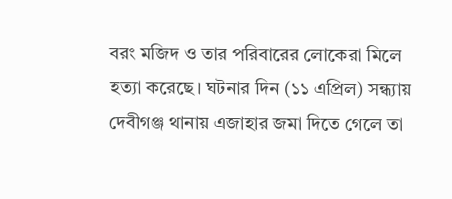বরং মজিদ ও তার পরিবারের লোকেরা মিলে হত্যা করেছে। ঘটনার দিন (১১ এপ্রিল) সন্ধ্যায় দেবীগঞ্জ থানায় এজাহার জমা দিতে গেলে তা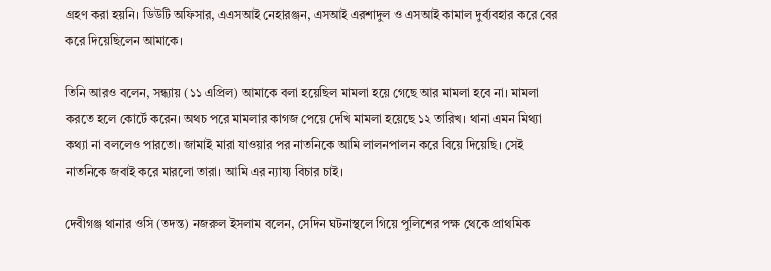গ্রহণ করা হয়নি। ডিউটি অফিসার, এএসআই নেহারঞ্জন, এসআই এরশাদুল ও এসআই কামাল দুর্ব্যবহার করে বের করে দিয়েছিলেন আমাকে।

তিনি আরও বলেন, সন্ধ্যায় (১১ এপ্রিল) আমাকে বলা হয়েছিল মামলা হয়ে গেছে আর মামলা হবে না। মামলা করতে হলে কোর্টে করেন। অথচ পরে মামলার কাগজ পেয়ে দেখি মামলা হয়েছে ১২ তারিখ। থানা এমন মিথ্যা কথ্যা না বললেও পারতো। জামাই মারা যাওয়ার পর নাতনিকে আমি লালনপালন করে বিয়ে দিয়েছি। সেই নাতনিকে জবাই করে মারলো তারা। আমি এর ন্যায্য বিচার চাই।

দেবীগঞ্জ থানার ওসি (তদন্ত) নজরুল ইসলাম বলেন, সেদিন ঘটনাস্থলে গিয়ে পুলিশের পক্ষ থেকে প্রাথমিক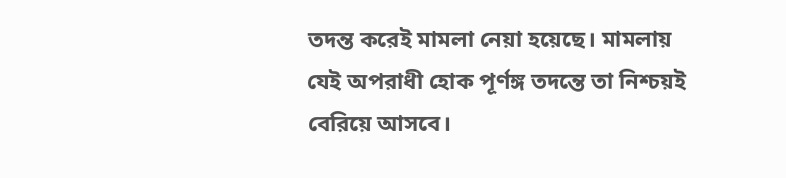তদন্ত করেই মামলা নেয়া হয়েছে। মামলায় যেই অপরাধী হোক পূর্ণঙ্গ তদন্তে তা নিশ্চয়ই বেরিয়ে আসবে।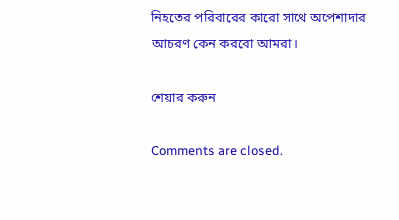নিহতের পরিবারের কারো সাথে অপেশাদার আচরণ কেন করবো আমরা।

শেয়ার করুন

Comments are closed.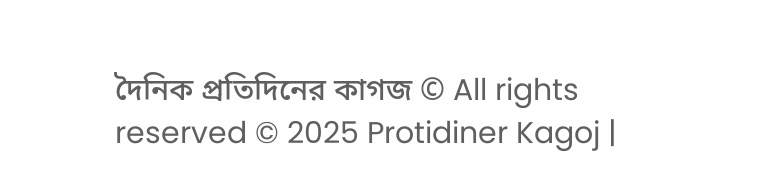দৈনিক প্রতিদিনের কাগজ © All rights reserved © 2025 Protidiner Kagoj |